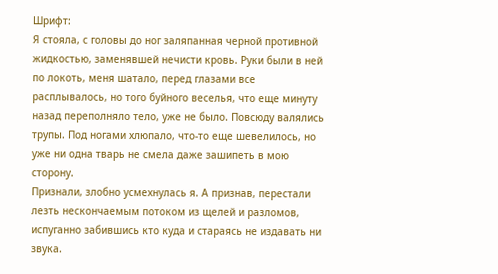Шрифт:
Я стояла, с головы до ног заляпанная черной противной жидкостью, заменявшей нечисти кровь. Руки были в ней по локоть, меня шатало, перед глазами все расплывалось, но того буйного веселья, что еще минуту назад переполняло тело, уже не было. Повсюду валялись трупы. Под ногами хлюпало, что-то еще шевелилось, но уже ни одна тварь не смела даже зашипеть в мою сторону.
Признали, злобно усмехнулась я. А признав, перестали лезть нескончаемым потоком из щелей и разломов, испуганно забившись кто куда и стараясь не издавать ни звука.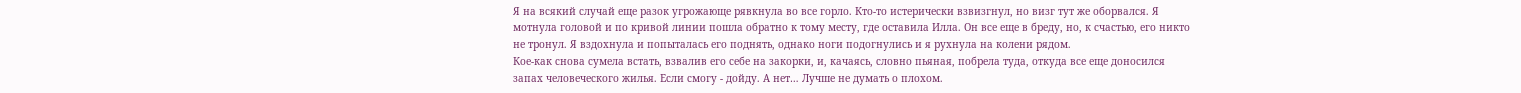Я на всякий случай еще разок угрожающе рявкнула во все горло. Кто-то истерически взвизгнул, но визг тут же оборвался. Я мотнула головой и по кривой линии пошла обратно к тому месту, где оставила Илла. Он все еще в бреду, но, к счастью, его никто не тронул. Я вздохнула и попыталась его поднять, однако ноги подогнулись и я рухнула на колени рядом.
Кое-как снова сумела встать, взвалив его себе на закорки, и, качаясь, словно пьяная, побрела туда, откуда все еще доносился запах человеческого жилья. Если смогу - дойду. А нет… Лучше не думать о плохом.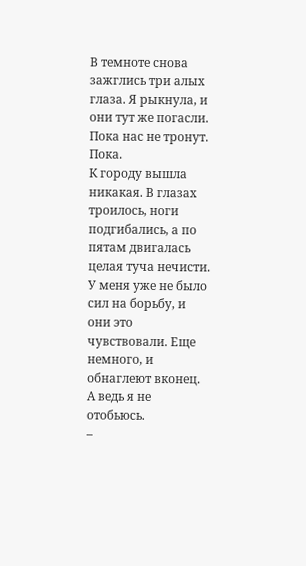В темноте снова зажглись три алых глаза. Я рыкнула, и они тут же погасли.
Пока нас не тронут.
Пока.
К городу вышла никакая. В глазах троилось, ноги подгибались, а по пятам двигалась целая туча нечисти. У меня уже не было сил на борьбу, и они это чувствовали. Еще немного, и обнаглеют вконец. А ведь я не отобьюсь.
–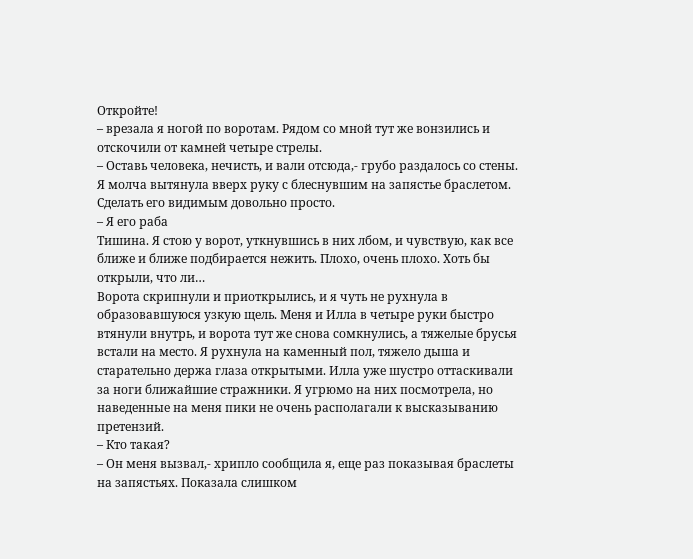Откройте!
– врезала я ногой по воротам. Рядом со мной тут же вонзились и отскочили от камней четыре стрелы.
– Оставь человека, нечисть, и вали отсюда,- грубо раздалось со стены.
Я молча вытянула вверх руку с блеснувшим на запястье браслетом. Сделать его видимым довольно просто.
– Я его раба
Тишина. Я стою у ворот, уткнувшись в них лбом, и чувствую, как все ближе и ближе подбирается нежить. Плохо, очень плохо. Хоть бы открыли, что ли…
Ворота скрипнули и приоткрылись, и я чуть не рухнула в образовавшуюся узкую щель. Меня и Илла в четыре руки быстро втянули внутрь, и ворота тут же снова сомкнулись, а тяжелые брусья встали на место. Я рухнула на каменный пол, тяжело дыша и старательно держа глаза открытыми. Илла уже шустро оттаскивали за ноги ближайшие стражники. Я угрюмо на них посмотрела, но наведенные на меня пики не очень располагали к высказыванию претензий.
– Кто такая?
– Он меня вызвал,- хрипло сообщила я, еще раз показывая браслеты на запястьях. Показала слишком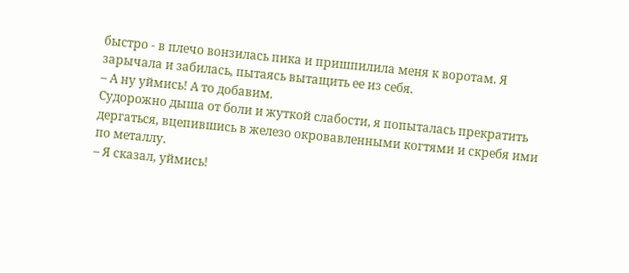быстро - в плечо вонзилась пика и пришпилила меня к воротам. Я зарычала и забилась, пытаясь вытащить ее из себя.
– А ну уймись! А то добавим.
Судорожно дыша от боли и жуткой слабости, я попыталась прекратить дергаться, вцепившись в железо окровавленными когтями и скребя ими по металлу.
– Я сказал, уймись!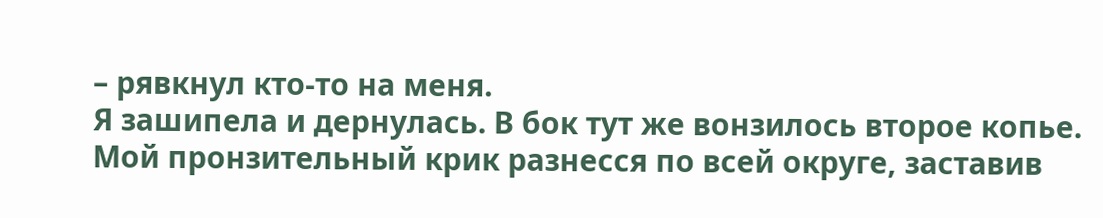– рявкнул кто-то на меня.
Я зашипела и дернулась. В бок тут же вонзилось второе копье.
Мой пронзительный крик разнесся по всей округе, заставив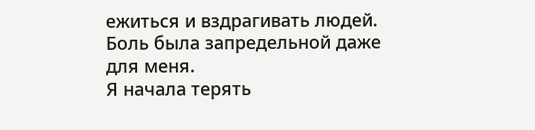ежиться и вздрагивать людей. Боль была запредельной даже для меня.
Я начала терять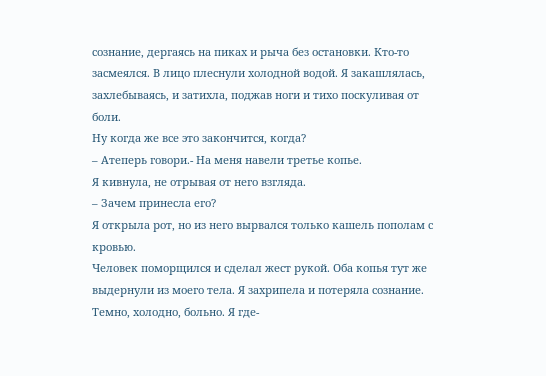сознание, дергаясь на пиках и рыча без остановки. Кто-то засмеялся. В лицо плеснули холодной водой. Я закашлялась, захлебываясь, и затихла, поджав ноги и тихо поскуливая от боли.
Ну когда же все это закончится, когда?
– Атеперь говори.- На меня навели третье копье.
Я кивнула, не отрывая от него взгляда.
– Зачем принесла его?
Я открыла рот, но из него вырвался только кашель пополам с кровью.
Человек поморщился и сделал жест рукой. Оба копья тут же выдернули из моего тела. Я захрипела и потеряла сознание.
Темно, холодно, больно. Я где-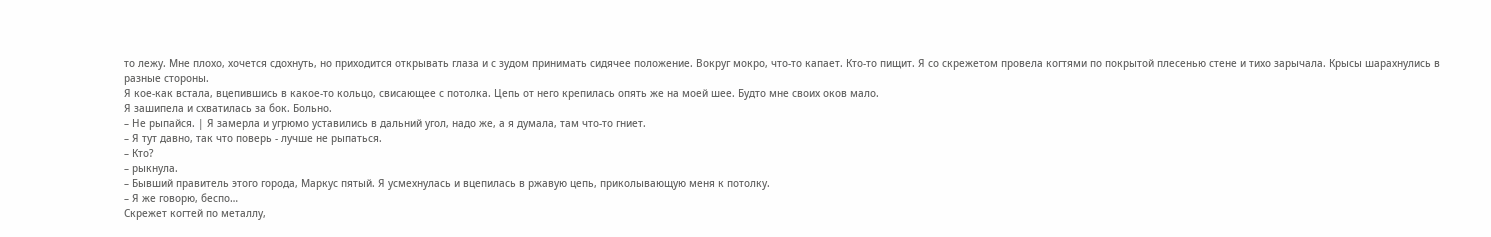то лежу. Мне плохо, хочется сдохнуть, но приходится открывать глаза и с зудом принимать сидячее положение. Вокруг мокро, что-то капает. Кто-то пищит. Я со скрежетом провела когтями по покрытой плесенью стене и тихо зарычала. Крысы шарахнулись в разные стороны.
Я кое-как встала, вцепившись в какое-то кольцо, свисающее с потолка. Цепь от него крепилась опять же на моей шее. Будто мне своих оков мало.
Я зашипела и схватилась за бок. Больно.
– Не рыпайся. | Я замерла и угрюмо уставились в дальний угол, надо же, а я думала, там что-то гниет.
– Я тут давно, так что поверь - лучше не рыпаться.
– Кто?
– рыкнула.
– Бывший правитель этого города, Маркус пятый. Я усмехнулась и вцепилась в ржавую цепь, приколывающую меня к потолку.
– Я же говорю, беспо…
Скрежет когтей по металлу,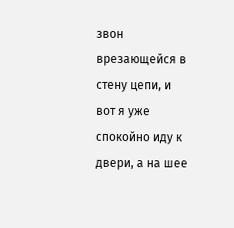звон врезающейся в стену цепи, и вот я уже спокойно иду к двери, а на шее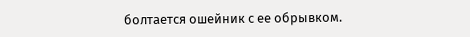болтается ошейник с ее обрывком.